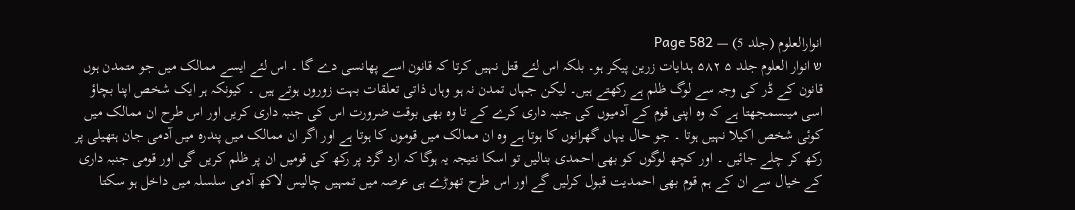انوارالعلوم (جلد 5) — Page 582
ש انوار العلوم جلد ۵ ۵۸۲ ہدایات زرین پیکر ہو۔ بلکہ اس لئے قتل نہیں کرتا کہ قانون اسے پھانسی دے گا ۔ اس لئے ایسے ممالک میں جو متمدن ہوں قانون کے ڈر کی وجہ سے لوگ ظلم ہے رکھتے ہیں۔ لیکن جہاں تمدن نہ ہو وہاں ذاتی تعلقات بہت زوروں ہوتے ہیں ۔ کیونکہ ہر ایک شخص اپنا بچاؤ اسی میںسمجھتا ہے کہ وہ اپنی قوم کے آدمیوں کی جنبہ داری کرے کے تا وہ بھی بوقت ضرورت اس کی جنبہ داری کریں اور اس طرح ان ممالک میں کوئی شخص اکیلا نہیں ہوتا ۔ جو حال یہاں گھرانوں کا ہوتا ہے وہ ان ممالک میں قوموں کا ہوتا ہے اور اگر ان ممالک میں پندرہ میں آدمی جان ہتھیلی پر رکھ کر چلے جائیں ۔ اور کچھ لوگوں کو بھی احمدی بنالیں تو اسکا نتیجہ یہ ہوگا کہ ارد گرد پر رکھ کی قومیں ان پر ظلم کریں گی اور قومی جنبہ داری کے خیال سے ان کے ہم قوم بھی احمدیت قبول کرلیں گے اور اس طرح تھوڑے ہی عرصہ میں تمہیں چالیس لاکھ آدمی سلسلہ میں داخل ہو سکتا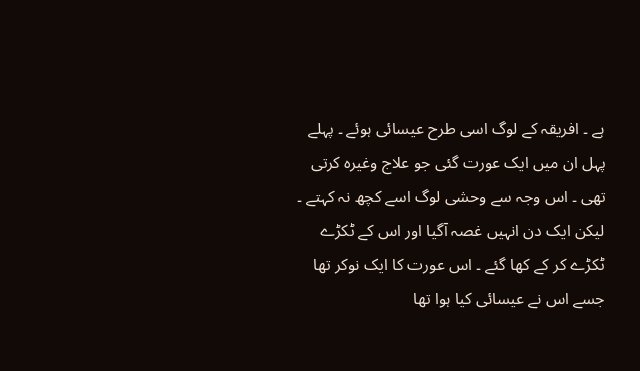ہے ۔ افریقہ کے لوگ اسی طرح عیسائی ہوئے ۔ پہلے پہل ان میں ایک عورت گئی جو علاج وغیرہ کرتی تھی ۔ اس وجہ سے وحشی لوگ اسے کچھ نہ کہتے ۔ لیکن ایک دن انہیں غصہ آگیا اور اس کے ٹکڑے ٹکڑے کر کے کھا گئے ۔ اس عورت کا ایک نوکر تھا جسے اس نے عیسائی کیا ہوا تھا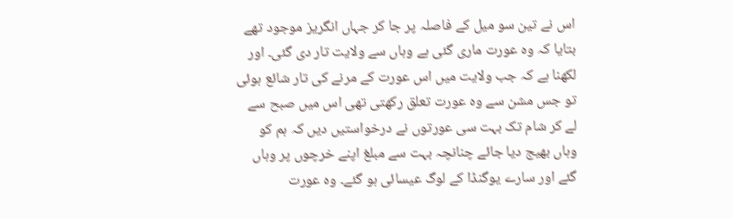اس نے تین سو میل کے فاصلہ پر جا کر جہاں انگریز موجود تھے بتایا کہ وہ عورت ماری گئی ہے وہاں سے ولایت تار دی گئی۔ اور لکھنا ہے کہ جب ولایت میں اس عورت کے مرنے کی تار شائع ہوئی تو جس مشن سے وہ عورت تعلق رکھتی تھی اس میں صبح سے لے کر شام تک بہت سی عورتوں نے درخواستیں دیں کہ ہم کو وہاں بھیج دیا جائے چنانچہ بہت سے مبلغ اپنے خرچوں پر وہاں گئے اور سارے یوگنڈا کے لوگ عیسائی ہو گئے۔ وہ عورت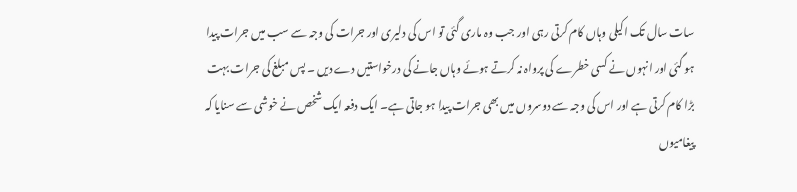سات سال تک اکیلی وہاں کام کرتی رہی اور جب وہ ماری گئی تو اس کی دلیری اور جرات کی وجہ سے سب میں جرات پیدا ہو گئی اور انہوں نے کسی خطرے کی پرواہ نہ کرتے ہوئے وہاں جانے کی درخواستیں دے دیں ۔ پس مبلغ کی جرات بہت بڑا کام کرتی ہے اور اس کی وجہ سے دوسروں میں بھی جرات پیدا ہو جاتی ہے۔ ایک دفعہ ایک شخص نے خوشی سے سنایا کہ پیغامیوں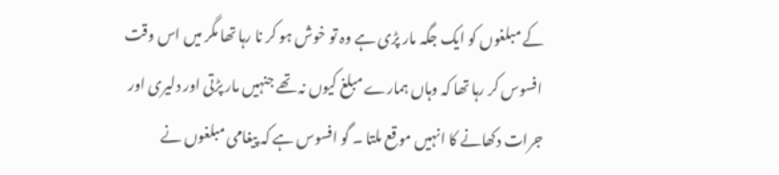کے مبلغوں کو ایک جگہ مار پڑی ہے وہ تو خوش ہو کر نا رہا تھا مگر میں اس وقت افسوس کر رہا تھا کہ وہاں ہمارے مبلغ کیوں نہ تھے جنہیں مار پڑتی اور دلیری اور جرات دکھانے کا انہیں موقع ملتا ۔ گو افسوس ہے کہ پیغامی مبلغوں نے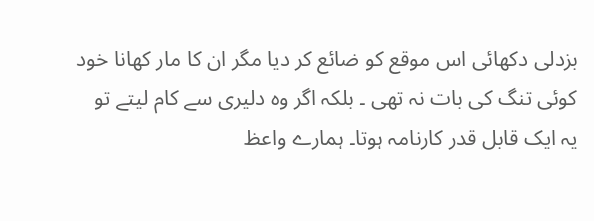بزدلی دکھائی اس موقع کو ضائع کر دیا مگر ان کا مار کھانا خود کوئی تنگ کی بات نہ تھی ۔ بلکہ اگر وہ دلیری سے کام لیتے تو یہ ایک قابل قدر کارنامہ ہوتا۔ ہمارے واعظ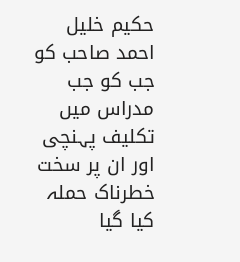حکیم خلیل احمد صاحب کو جب کو جب مدراس میں تکلیف پہنچی اور ان پر سخت خطرناک حملہ کیا گیا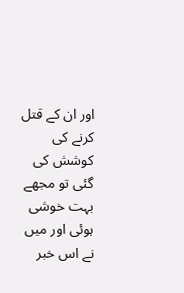اور ان کے قتل کرنے کی کوشش کی گئی تو مجھے بہت خوشی ہوئی اور میں نے اس خبر